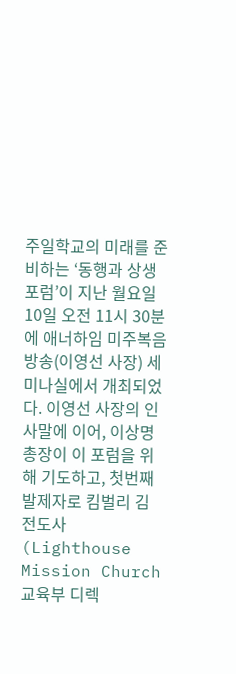주일학교의 미래를 준비하는 ‘동행과 상생 포럼’이 지난 월요일 10일 오전 11시 30분에 애너하임 미주복음방송(이영선 사장) 세미나실에서 개최되었다. 이영선 사장의 인사말에 이어, 이상명 총장이 이 포럼을 위해 기도하고, 첫번째 발제자로 킴벌리 김 전도사(Lighthouse Mission Church 교육부 디렉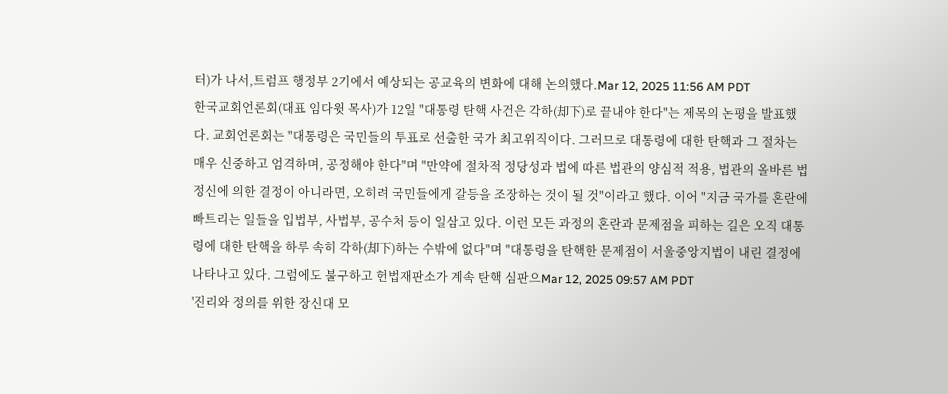터)가 나서,트럼프 행정부 2기에서 예상되는 공교육의 변화에 대해 논의했다.Mar 12, 2025 11:56 AM PDT
한국교회언론회(대표 임다윗 목사)가 12일 "대통령 탄핵 사건은 각하(却下)로 끝내야 한다"는 제목의 논평을 발표했다. 교회언론회는 "대통령은 국민들의 투표로 선출한 국가 최고위직이다. 그러므로 대통령에 대한 탄핵과 그 절차는 매우 신중하고 엄격하며, 공정해야 한다"며 "만약에 절차적 정당성과 법에 따른 법관의 양심적 적용, 법관의 올바른 법 정신에 의한 결정이 아니라면, 오히려 국민들에게 갈등을 조장하는 것이 될 것"이라고 했다. 이어 "지금 국가를 혼란에 빠트리는 일들을 입법부, 사법부, 공수처 등이 일삼고 있다. 이런 모든 과정의 혼란과 문제점을 피하는 길은 오직 대통령에 대한 탄핵을 하루 속히 각하(却下)하는 수밖에 없다"며 "대통령을 탄핵한 문제점이 서울중앙지법이 내린 결정에 나타나고 있다. 그럼에도 불구하고 헌법재판소가 계속 탄핵 심판으Mar 12, 2025 09:57 AM PDT
'진리와 정의를 위한 장신대 모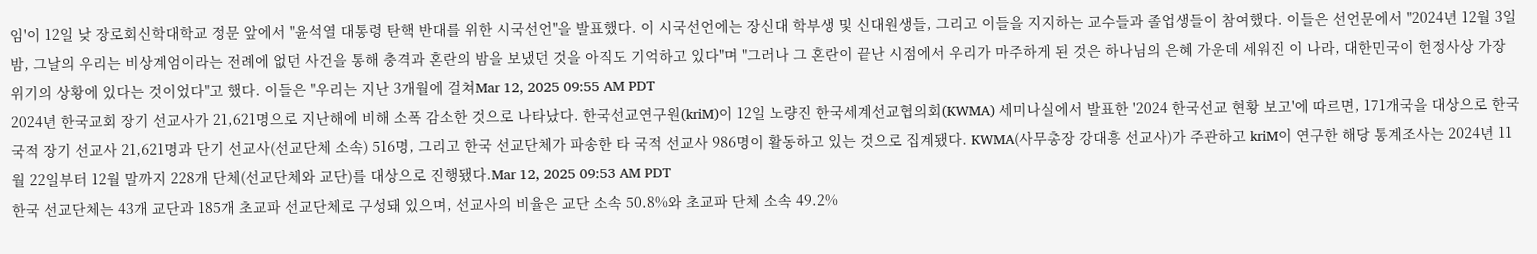임'이 12일 낮 장로회신학대학교 정문 앞에서 "윤석열 대통령 탄핵 반대를 위한 시국선언"을 발표했다. 이 시국선언에는 장신대 학부생 및 신대원생들, 그리고 이들을 지지하는 교수들과 졸업생들이 참여했다. 이들은 선언문에서 "2024년 12월 3일 밤, 그날의 우리는 비상계엄이라는 전례에 없던 사건을 통해 충격과 혼란의 밤을 보냈던 것을 아직도 기억하고 있다"며 "그러나 그 혼란이 끝난 시점에서 우리가 마주하게 된 것은 하나님의 은혜 가운데 세워진 이 나라, 대한민국이 헌정사상 가장 위기의 상황에 있다는 것이었다"고 했다. 이들은 "우리는 지난 3개월에 걸쳐Mar 12, 2025 09:55 AM PDT
2024년 한국교회 장기 선교사가 21,621명으로 지난해에 비해 소폭 감소한 것으로 나타났다. 한국선교연구원(kriM)이 12일 노량진 한국세계선교협의회(KWMA) 세미나실에서 발표한 '2024 한국선교 현황 보고'에 따르면, 171개국을 대상으로 한국 국적 장기 선교사 21,621명과 단기 선교사(선교단체 소속) 516명, 그리고 한국 선교단체가 파송한 타 국적 선교사 986명이 활동하고 있는 것으로 집계됐다. KWMA(사무총장 강대흥 선교사)가 주관하고 kriM이 연구한 해당 통계조사는 2024년 11월 22일부터 12월 말까지 228개 단체(선교단체와 교단)를 대상으로 진행됐다.Mar 12, 2025 09:53 AM PDT
한국 선교단체는 43개 교단과 185개 초교파 선교단체로 구성돼 있으며, 선교사의 비율은 교단 소속 50.8%와 초교파 단체 소속 49.2%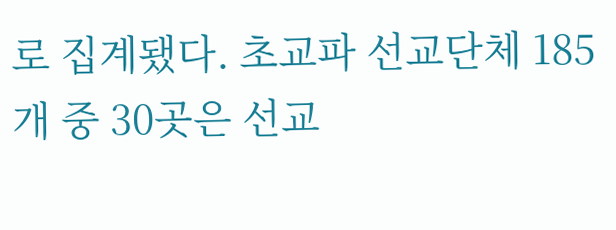로 집계됐다. 초교파 선교단체 185개 중 30곳은 선교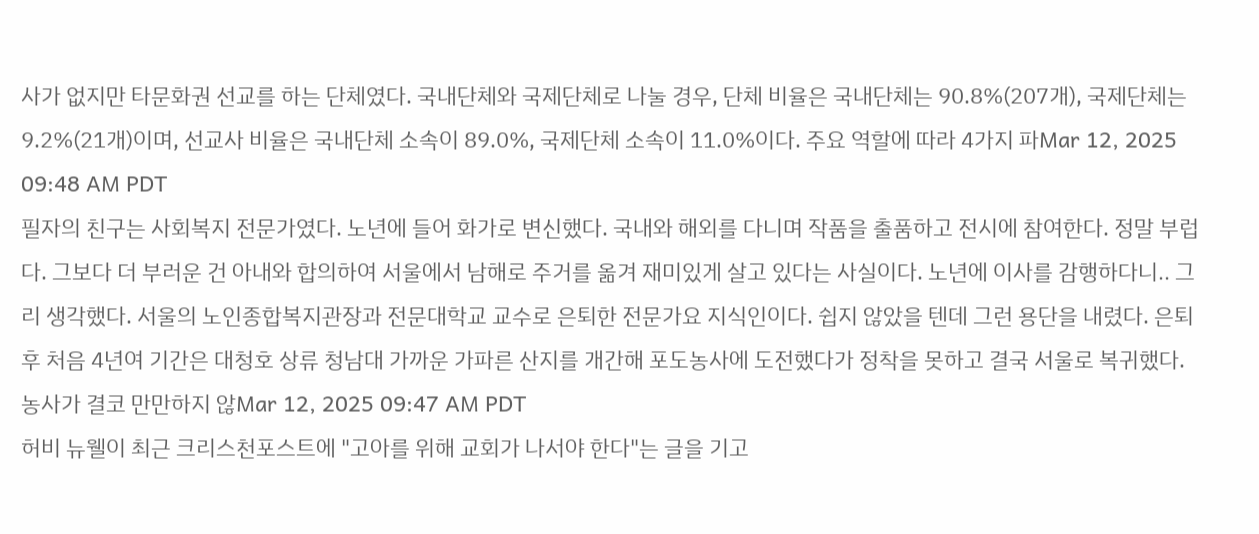사가 없지만 타문화권 선교를 하는 단체였다. 국내단체와 국제단체로 나눌 경우, 단체 비율은 국내단체는 90.8%(207개), 국제단체는 9.2%(21개)이며, 선교사 비율은 국내단체 소속이 89.0%, 국제단체 소속이 11.0%이다. 주요 역할에 따라 4가지 파Mar 12, 2025 09:48 AM PDT
필자의 친구는 사회복지 전문가였다. 노년에 들어 화가로 변신했다. 국내와 해외를 다니며 작품을 출품하고 전시에 참여한다. 정말 부럽다. 그보다 더 부러운 건 아내와 합의하여 서울에서 남해로 주거를 옮겨 재미있게 살고 있다는 사실이다. 노년에 이사를 감행하다니‥ 그리 생각했다. 서울의 노인종합복지관장과 전문대학교 교수로 은퇴한 전문가요 지식인이다. 쉽지 않았을 텐데 그런 용단을 내렸다. 은퇴 후 처음 4년여 기간은 대청호 상류 청남대 가까운 가파른 산지를 개간해 포도농사에 도전했다가 정착을 못하고 결국 서울로 복귀했다. 농사가 결코 만만하지 않Mar 12, 2025 09:47 AM PDT
허비 뉴웰이 최근 크리스천포스트에 "고아를 위해 교회가 나서야 한다"는 글을 기고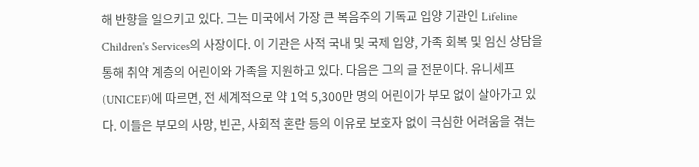해 반향을 일으키고 있다. 그는 미국에서 가장 큰 복음주의 기독교 입양 기관인 Lifeline Children's Services의 사장이다. 이 기관은 사적 국내 및 국제 입양, 가족 회복 및 임신 상담을 통해 취약 계층의 어린이와 가족을 지원하고 있다. 다음은 그의 글 전문이다. 유니세프(UNICEF)에 따르면, 전 세계적으로 약 1억 5,300만 명의 어린이가 부모 없이 살아가고 있다. 이들은 부모의 사망, 빈곤, 사회적 혼란 등의 이유로 보호자 없이 극심한 어려움을 겪는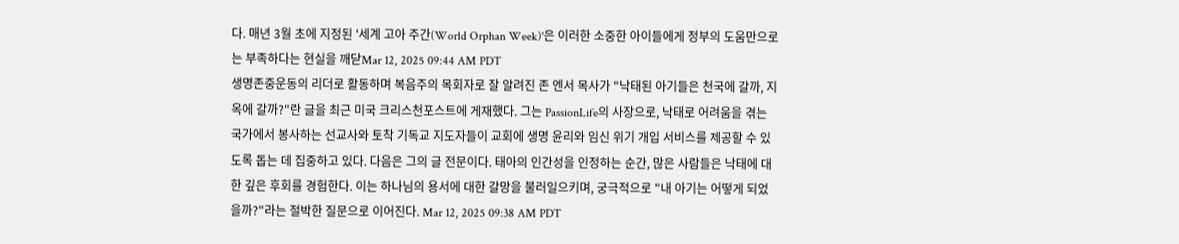다. 매년 3월 초에 지정된 '세계 고아 주간(World Orphan Week)'은 이러한 소중한 아이들에게 정부의 도움만으로는 부족하다는 현실을 깨닫Mar 12, 2025 09:44 AM PDT
생명존중운동의 리더로 활동하며 복음주의 목회자로 잘 알려진 존 엔서 목사가 "낙태된 아기들은 천국에 갈까, 지옥에 갈까?"란 글을 최근 미국 크리스천포스트에 게재했다. 그는 PassionLife의 사장으로, 낙태로 어려움을 겪는 국가에서 봉사하는 선교사와 토착 기독교 지도자들이 교회에 생명 윤리와 임신 위기 개입 서비스를 제공할 수 있도록 돕는 데 집중하고 있다. 다음은 그의 글 전문이다. 태아의 인간성을 인정하는 순간, 많은 사람들은 낙태에 대한 깊은 후회를 경험한다. 이는 하나님의 용서에 대한 갈망을 불러일으키며, 궁극적으로 "내 아기는 어떻게 되었을까?"라는 절박한 질문으로 이어진다. Mar 12, 2025 09:38 AM PDT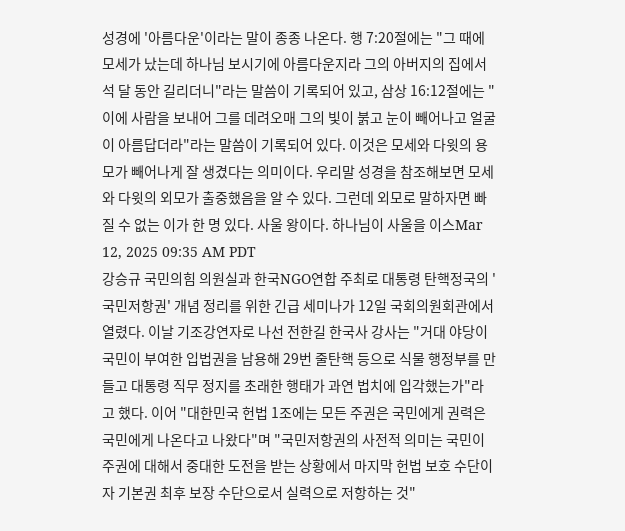성경에 '아름다운'이라는 말이 종종 나온다. 행 7:20절에는 "그 때에 모세가 났는데 하나님 보시기에 아름다운지라 그의 아버지의 집에서 석 달 동안 길리더니"라는 말씀이 기록되어 있고, 삼상 16:12절에는 "이에 사람을 보내어 그를 데려오매 그의 빛이 붉고 눈이 빼어나고 얼굴이 아름답더라"라는 말씀이 기록되어 있다. 이것은 모세와 다윗의 용모가 빼어나게 잘 생겼다는 의미이다. 우리말 성경을 참조해보면 모세와 다윗의 외모가 출중했음을 알 수 있다. 그런데 외모로 말하자면 빠질 수 없는 이가 한 명 있다. 사울 왕이다. 하나님이 사울을 이스Mar 12, 2025 09:35 AM PDT
강승규 국민의힘 의원실과 한국NGO연합 주최로 대통령 탄핵정국의 '국민저항권' 개념 정리를 위한 긴급 세미나가 12일 국회의원회관에서 열렸다. 이날 기조강연자로 나선 전한길 한국사 강사는 "거대 야당이 국민이 부여한 입법권을 남용해 29번 줄탄핵 등으로 식물 행정부를 만들고 대통령 직무 정지를 초래한 행태가 과연 법치에 입각했는가"라고 했다. 이어 "대한민국 헌법 1조에는 모든 주권은 국민에게 권력은 국민에게 나온다고 나왔다"며 "국민저항권의 사전적 의미는 국민이 주권에 대해서 중대한 도전을 받는 상황에서 마지막 헌법 보호 수단이자 기본권 최후 보장 수단으로서 실력으로 저항하는 것"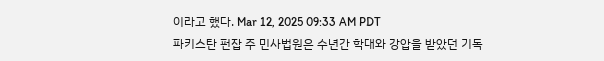이라고 했다. Mar 12, 2025 09:33 AM PDT
파키스탄 펀잡 주 민사법원은 수년간 학대와 강압을 받았던 기독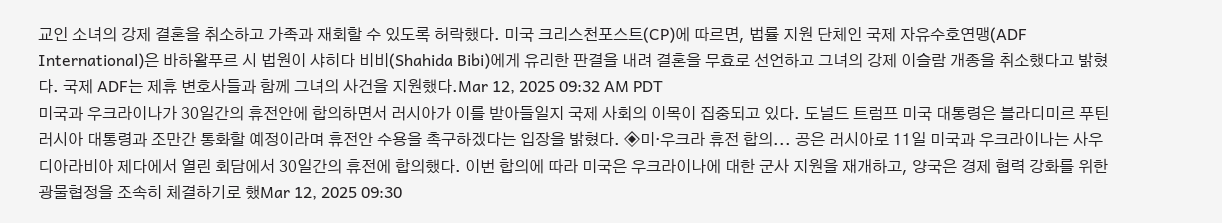교인 소녀의 강제 결혼을 취소하고 가족과 재회할 수 있도록 허락했다. 미국 크리스천포스트(CP)에 따르면, 법률 지원 단체인 국제 자유수호연맹(ADF International)은 바하왈푸르 시 법원이 샤히다 비비(Shahida Bibi)에게 유리한 판결을 내려 결혼을 무효로 선언하고 그녀의 강제 이슬람 개종을 취소했다고 밝혔다. 국제 ADF는 제휴 변호사들과 함께 그녀의 사건을 지원했다.Mar 12, 2025 09:32 AM PDT
미국과 우크라이나가 30일간의 휴전안에 합의하면서 러시아가 이를 받아들일지 국제 사회의 이목이 집중되고 있다. 도널드 트럼프 미국 대통령은 블라디미르 푸틴 러시아 대통령과 조만간 통화할 예정이라며 휴전안 수용을 촉구하겠다는 입장을 밝혔다. ◈미·우크라 휴전 합의... 공은 러시아로 11일 미국과 우크라이나는 사우디아라비아 제다에서 열린 회담에서 30일간의 휴전에 합의했다. 이번 합의에 따라 미국은 우크라이나에 대한 군사 지원을 재개하고, 양국은 경제 협력 강화를 위한 광물협정을 조속히 체결하기로 했Mar 12, 2025 09:30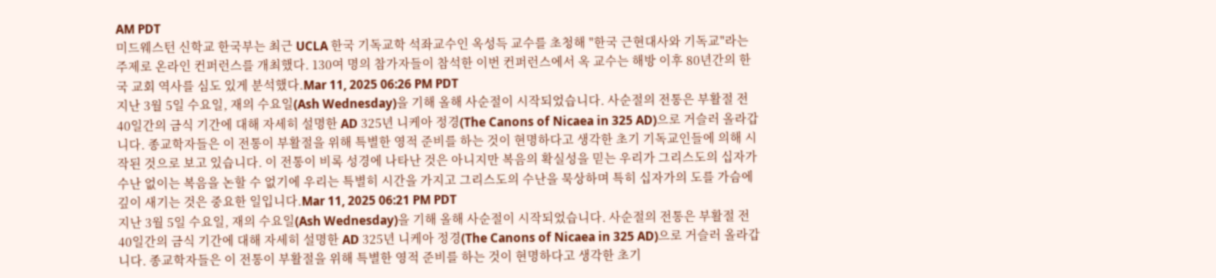AM PDT
미드웨스턴 신학교 한국부는 최근 UCLA 한국 기독교학 석좌교수인 옥성득 교수를 초청해 "한국 근현대사와 기독교"라는 주제로 온라인 컨퍼런스를 개최했다. 130여 명의 참가자들이 참석한 이번 컨퍼런스에서 옥 교수는 해방 이후 80년간의 한국 교회 역사를 심도 있게 분석했다.Mar 11, 2025 06:26 PM PDT
지난 3월 5일 수요일, 재의 수요일(Ash Wednesday)을 기해 올해 사순절이 시작되었습니다. 사순절의 전통은 부활절 전 40일간의 금식 기간에 대해 자세히 설명한 AD 325년 니케아 정경(The Canons of Nicaea in 325 AD)으로 거슬러 올라갑니다. 종교학자들은 이 전통이 부활절을 위해 특별한 영적 준비를 하는 것이 현명하다고 생각한 초기 기독교인들에 의해 시작된 것으로 보고 있습니다. 이 전통이 비록 성경에 나타난 것은 아니지만 복음의 확실성을 믿는 우리가 그리스도의 십자가 수난 없이는 복음을 논할 수 없기에 우리는 특별히 시간을 가지고 그리스도의 수난을 묵상하며 특히 십자가의 도를 가슴에 깊이 새기는 것은 중요한 일입니다.Mar 11, 2025 06:21 PM PDT
지난 3월 5일 수요일, 재의 수요일(Ash Wednesday)을 기해 올해 사순절이 시작되었습니다. 사순절의 전통은 부활절 전 40일간의 금식 기간에 대해 자세히 설명한 AD 325년 니케아 정경(The Canons of Nicaea in 325 AD)으로 거슬러 올라갑니다. 종교학자들은 이 전통이 부활절을 위해 특별한 영적 준비를 하는 것이 현명하다고 생각한 초기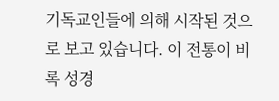기독교인들에 의해 시작된 것으로 보고 있습니다. 이 전통이 비록 성경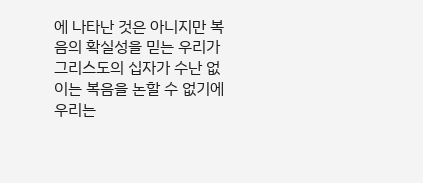에 나타난 것은 아니지만 복음의 확실성을 믿는 우리가 그리스도의 십자가 수난 없이는 복음을 논할 수 없기에 우리는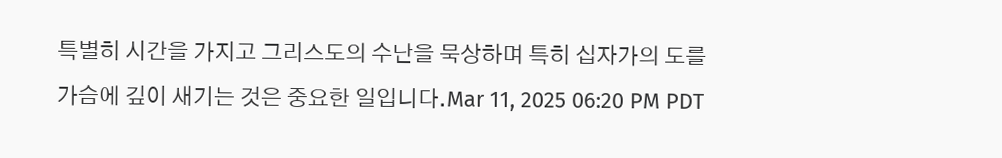특별히 시간을 가지고 그리스도의 수난을 묵상하며 특히 십자가의 도를 가슴에 깊이 새기는 것은 중요한 일입니다.Mar 11, 2025 06:20 PM PDT